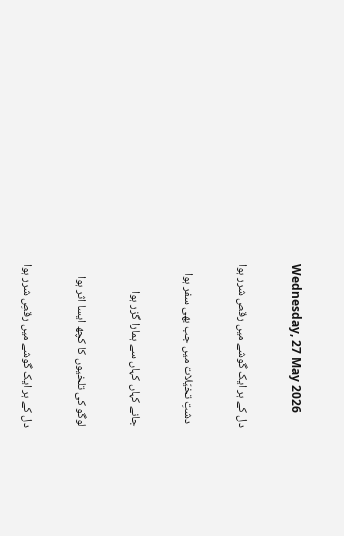Wednesday, 27 May 2026

دل کے ہر ایک گوشے میں رقص شرر ہوا

 دشتِ تخیّلات میں جب بھی سفر ہوا

جانے کہاں کہاں سے ہمارا گزر ہوا

لوگو کی تلخیوں کا کچھ ایسا اثر ہوا

دل کے ہر ایک گوشے میں رقصِ شرر ہوا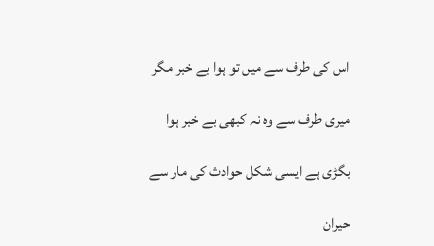اس کی طرف سے میں تو ہوا بے خبر مگر

میری طرف سے وہ نہ کبھی بے خبر ہوا

بگڑی ہے ایسی شکل حوادث کی مار سے

حیران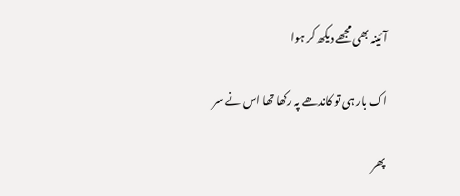آئینہ بھی مجھے دیکھ کر ہوا

اک بار ہی تو کاندھے پہ رکھا تھا اس نے سر

پھر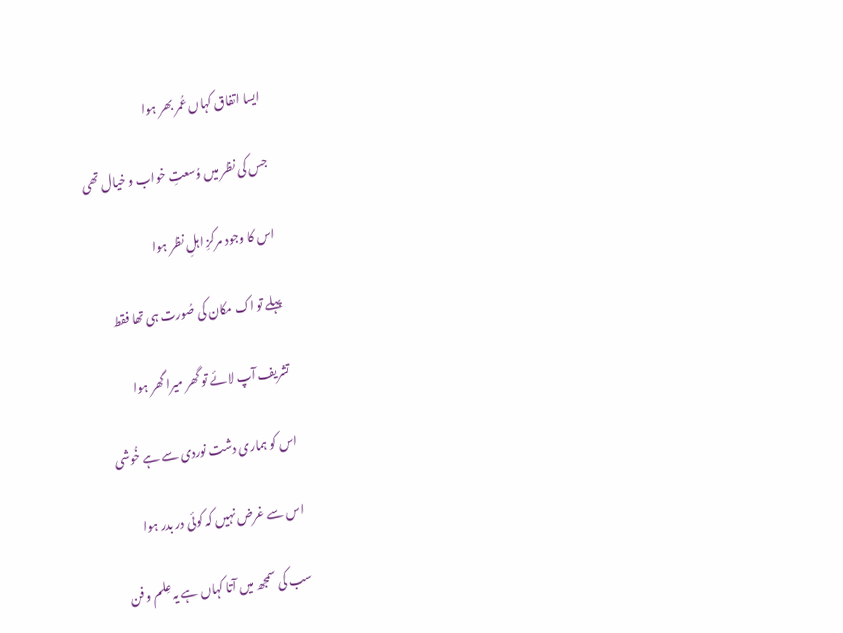ایسا اتفاق کہاں عُمر بھر ہوا

جس کی نظر میں وُسعتِ خواب و خیال تھی

اس کا وجود مرکزِ اہلِ نظر ہوا

پہلے تو اک مکان کی صُورت ہی تھا فقط

تشریف آپ لائے تو گھر میرا گھر ہوا

اس کو ہماری دشت نوردی سے ہے خُوشی

اس سے غرض نہیں کہ کوئی در بدر ہوا

سب کی سمجھ میں آتا کہاں ہے یہ عِلم و فن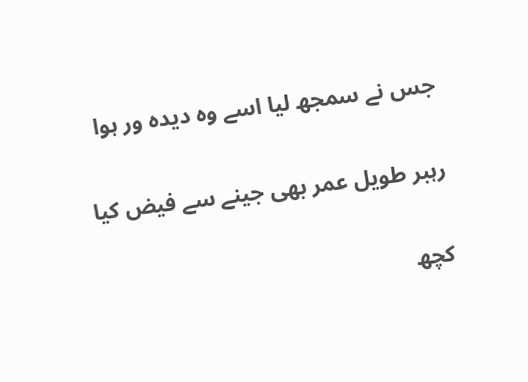جس نے سمجھ لیا اسے وہ دیدہ ور ہوا

رہبر طویل عمر بھی جینے سے فیض کیا

کچھ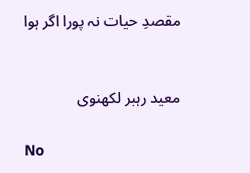مقصدِ حیات نہ پورا اگر ہوا


معید رہبر لکھنوی

No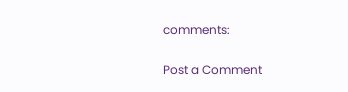comments:

Post a Comment